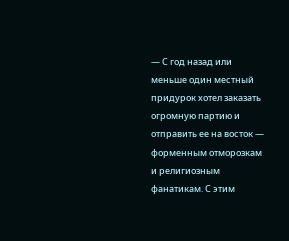— С год назад или меньше один местный придурок хотел заказать огромную партию и отправить ее на восток — форменным отморозкам и религиозным фанатикам. С этим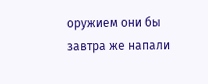оружием они бы завтра же напали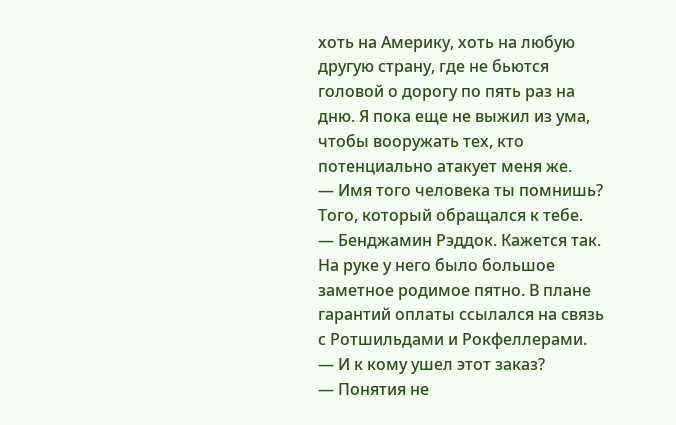хоть на Америку, хоть на любую другую страну, где не бьются головой о дорогу по пять раз на дню. Я пока еще не выжил из ума, чтобы вооружать тех, кто потенциально атакует меня же.
— Имя того человека ты помнишь? Того, который обращался к тебе.
— Бенджамин Рэддок. Кажется так. На руке у него было большое заметное родимое пятно. В плане гарантий оплаты ссылался на связь с Ротшильдами и Рокфеллерами.
— И к кому ушел этот заказ?
— Понятия не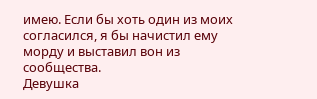имею. Если бы хоть один из моих согласился, я бы начистил ему морду и выставил вон из сообщества.
Девушка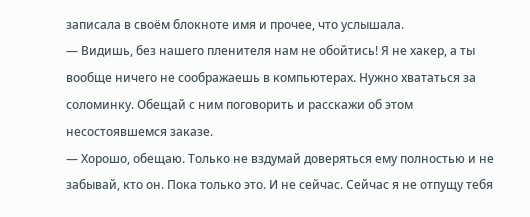записала в своём блокноте имя и прочее, что услышала.
— Видишь, без нашего пленителя нам не обойтись! Я не хакер, а ты вообще ничего не соображаешь в компьютерах. Нужно хвататься за соломинку. Обещай с ним поговорить и расскажи об этом несостоявшемся заказе.
— Хорошо, обещаю. Только не вздумай доверяться ему полностью и не забывай, кто он. Пока только это. И не сейчас. Сейчас я не отпущу тебя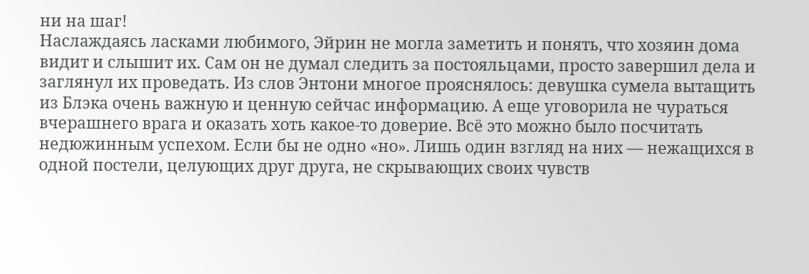ни на шаг!
Наслаждаясь ласками любимого, Эйрин не могла заметить и понять, что хозяин дома видит и слышит их. Сам он не думал следить за постояльцами, просто завершил дела и заглянул их проведать. Из слов Энтони многое прояснялось: девушка сумела вытащить из Блэка очень важную и ценную сейчас информацию. А еще уговорила не чураться вчерашнего врага и оказать хоть какое-то доверие. Всё это можно было посчитать недюжинным успехом. Если бы не одно «но». Лишь один взгляд на них — нежащихся в одной постели, целующих друг друга, не скрывающих своих чувств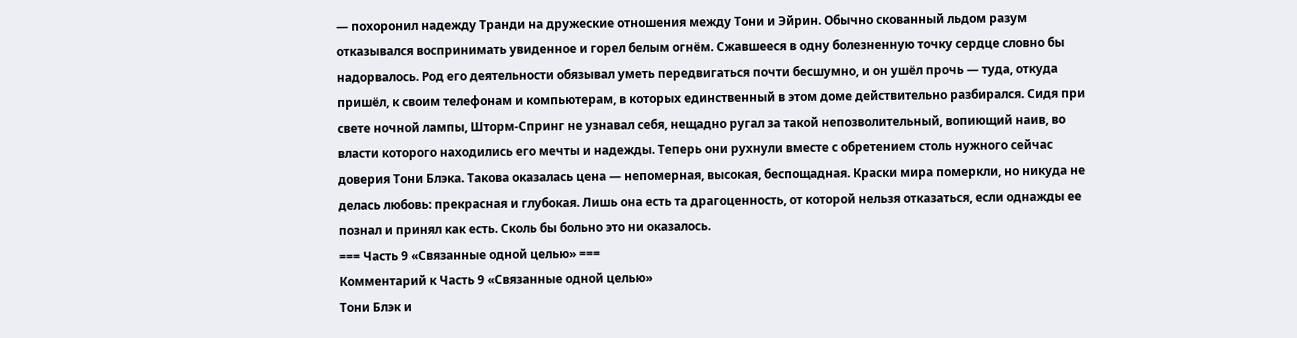— похоронил надежду Транди на дружеские отношения между Тони и Эйрин. Обычно скованный льдом разум отказывался воспринимать увиденное и горел белым огнём. Сжавшееся в одну болезненную точку сердце словно бы надорвалось. Род его деятельности обязывал уметь передвигаться почти бесшумно, и он ушёл прочь — туда, откуда пришёл, к своим телефонам и компьютерам, в которых единственный в этом доме действительно разбирался. Сидя при свете ночной лампы, Шторм-Спринг не узнавал себя, нещадно ругал за такой непозволительный, вопиющий наив, во власти которого находились его мечты и надежды. Теперь они рухнули вместе с обретением столь нужного сейчас доверия Тони Блэка. Такова оказалась цена — непомерная, высокая, беспощадная. Краски мира померкли, но никуда не делась любовь: прекрасная и глубокая. Лишь она есть та драгоценность, от которой нельзя отказаться, если однажды ее познал и принял как есть. Сколь бы больно это ни оказалось.
=== Часть 9 «Связанные одной целью» ===
Комментарий к Часть 9 «Связанные одной целью»
Тони Блэк и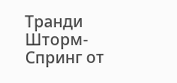Транди Шторм-Спринг от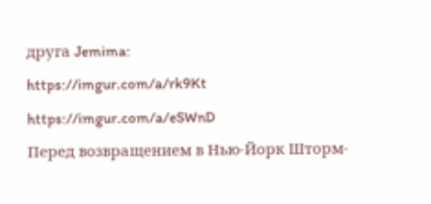друга Jemima:
https://imgur.com/a/rk9Kt
https://imgur.com/a/eSWnD
Перед возвращением в Нью-Йорк Шторм-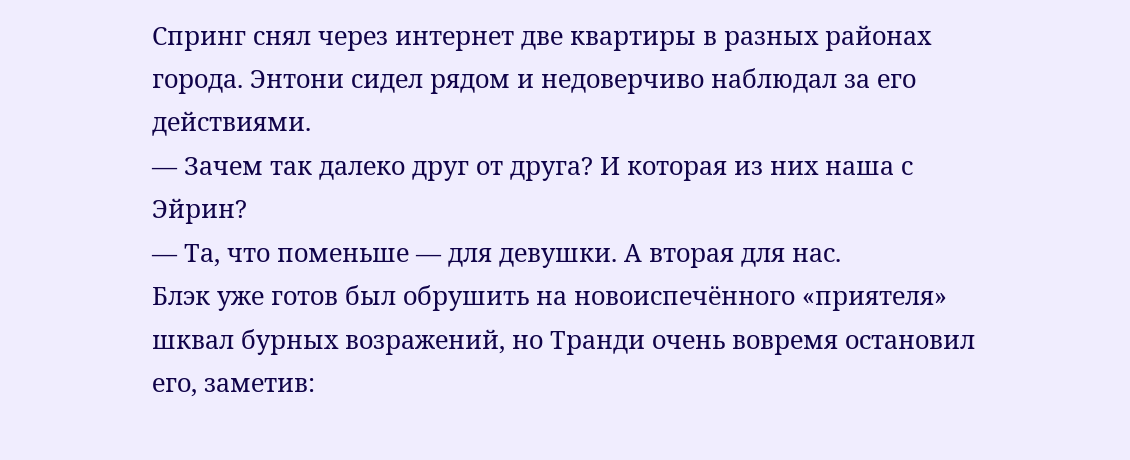Спринг снял через интернет две квартиры в разных районах города. Энтони сидел рядом и недоверчиво наблюдал за его действиями.
— Зачем так далеко друг от друга? И которая из них наша с Эйрин?
— Та, что поменьше — для девушки. А вторая для нас.
Блэк уже готов был обрушить на новоиспечённого «приятеля» шквал бурных возражений, но Транди очень вовремя остановил его, заметив: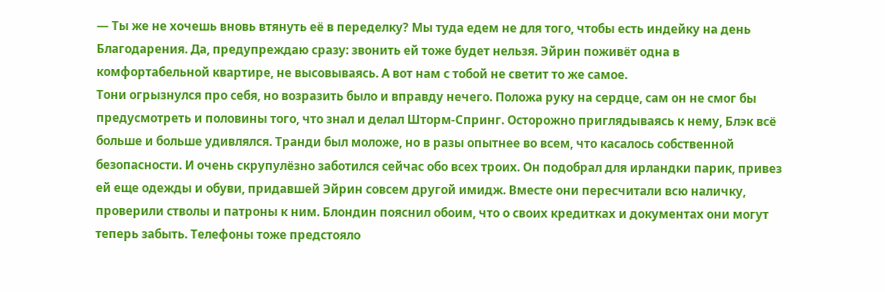— Ты же не хочешь вновь втянуть её в переделку? Мы туда едем не для того, чтобы есть индейку на день Благодарения. Да, предупреждаю сразу: звонить ей тоже будет нельзя. Эйрин поживёт одна в комфортабельной квартире, не высовываясь. А вот нам с тобой не светит то же самое.
Тони огрызнулся про себя, но возразить было и вправду нечего. Положа руку на сердце, сам он не смог бы предусмотреть и половины того, что знал и делал Шторм-Спринг. Осторожно приглядываясь к нему, Блэк всё больше и больше удивлялся. Транди был моложе, но в разы опытнее во всем, что касалось собственной безопасности. И очень скрупулёзно заботился сейчас обо всех троих. Он подобрал для ирландки парик, привез ей еще одежды и обуви, придавшей Эйрин совсем другой имидж. Вместе они пересчитали всю наличку, проверили стволы и патроны к ним. Блондин пояснил обоим, что о своих кредитках и документах они могут теперь забыть. Телефоны тоже предстояло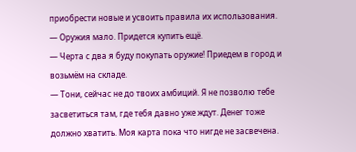приобрести новые и усвоить правила их использования.
— Оружия мало. Придется купить ещё.
— Черта с два я буду покупать оружие! Приедем в город и возьмём на складе.
— Тони, сейчас не до твоих амбиций. Я не позволю тебе засветиться там, где тебя давно уже ждут. Денег тоже должно хватить. Моя карта пока что нигде не засвечена.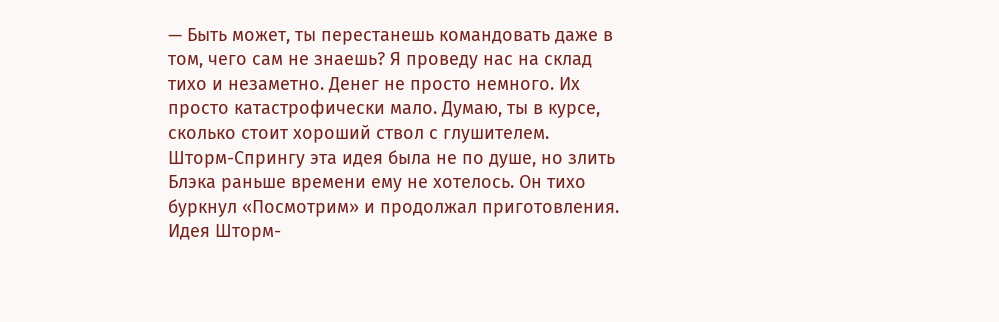— Быть может, ты перестанешь командовать даже в том, чего сам не знаешь? Я проведу нас на склад тихо и незаметно. Денег не просто немного. Их просто катастрофически мало. Думаю, ты в курсе, сколько стоит хороший ствол с глушителем.
Шторм-Спрингу эта идея была не по душе, но злить Блэка раньше времени ему не хотелось. Он тихо буркнул «Посмотрим» и продолжал приготовления.
Идея Шторм-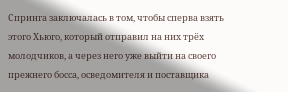Спринга заключалась в том, чтобы сперва взять этого Хьюго, который отправил на них трёх молодчиков, а через него уже выйти на своего прежнего босса, осведомителя и поставщика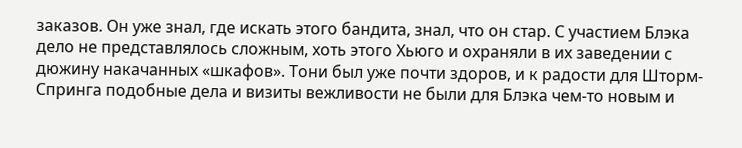заказов. Он уже знал, где искать этого бандита, знал, что он стар. С участием Блэка дело не представлялось сложным, хоть этого Хьюго и охраняли в их заведении с дюжину накачанных «шкафов». Тони был уже почти здоров, и к радости для Шторм-Спринга подобные дела и визиты вежливости не были для Блэка чем-то новым и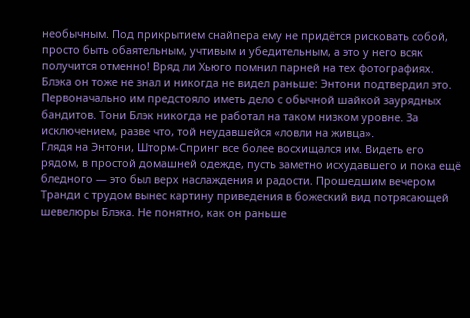необычным. Под прикрытием снайпера ему не придётся рисковать собой, просто быть обаятельным, учтивым и убедительным, а это у него всяк получится отменно! Вряд ли Хьюго помнил парней на тех фотографиях. Блэка он тоже не знал и никогда не видел раньше: Энтони подтвердил это. Первоначально им предстояло иметь дело с обычной шайкой заурядных бандитов. Тони Блэк никогда не работал на таком низком уровне. За исключением, разве что, той неудавшейся «ловли на живца».
Глядя на Энтони, Шторм-Спринг все более восхищался им. Видеть его рядом, в простой домашней одежде, пусть заметно исхудавшего и пока ещё бледного — это был верх наслаждения и радости. Прошедшим вечером Транди с трудом вынес картину приведения в божеский вид потрясающей шевелюры Блэка. Не понятно, как он раньше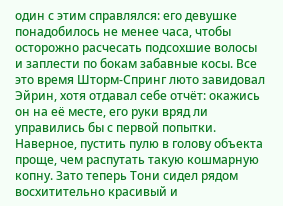один с этим справлялся: его девушке понадобилось не менее часа, чтобы осторожно расчесать подсохшие волосы и заплести по бокам забавные косы. Все это время Шторм-Спринг люто завидовал Эйрин, хотя отдавал себе отчёт: окажись он на её месте, его руки вряд ли управились бы с первой попытки. Наверное, пустить пулю в голову объекта проще, чем распутать такую кошмарную копну. Зато теперь Тони сидел рядом восхитительно красивый и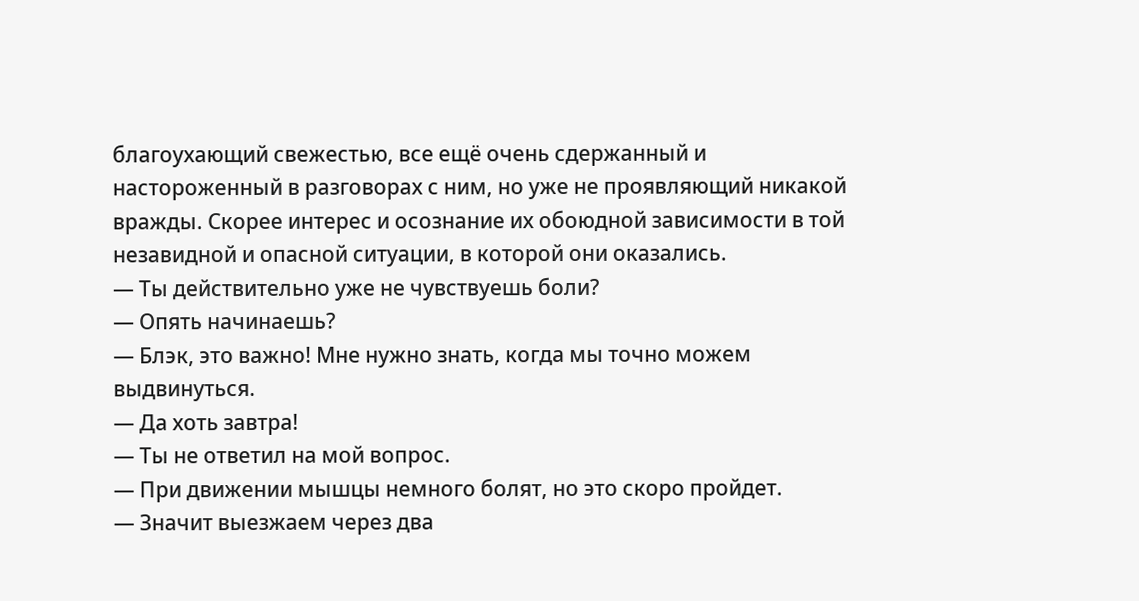благоухающий свежестью, все ещё очень сдержанный и настороженный в разговорах с ним, но уже не проявляющий никакой вражды. Скорее интерес и осознание их обоюдной зависимости в той незавидной и опасной ситуации, в которой они оказались.
— Ты действительно уже не чувствуешь боли?
— Опять начинаешь?
— Блэк, это важно! Мне нужно знать, когда мы точно можем выдвинуться.
— Да хоть завтра!
— Ты не ответил на мой вопрос.
— При движении мышцы немного болят, но это скоро пройдет.
— Значит выезжаем через два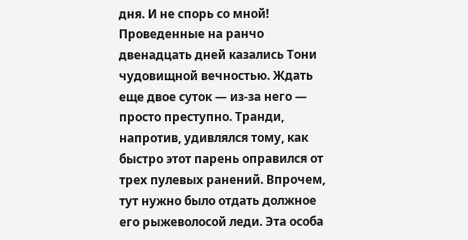дня. И не спорь со мной!
Проведенные на ранчо двенадцать дней казались Тони чудовищной вечностью. Ждать еще двое суток — из-за него — просто преступно. Транди, напротив, удивлялся тому, как быстро этот парень оправился от трех пулевых ранений. Впрочем, тут нужно было отдать должное его рыжеволосой леди. Эта особа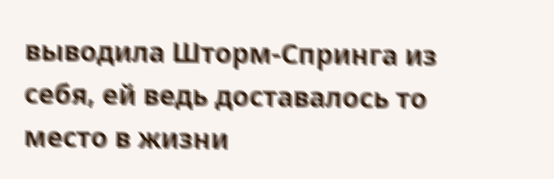выводила Шторм-Спринга из себя, ей ведь доставалось то место в жизни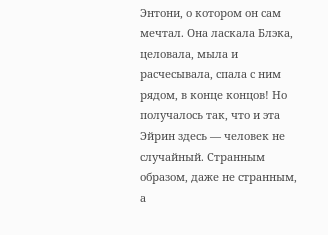Энтони, о котором он сам мечтал. Она ласкала Блэка, целовала, мыла и расчесывала, спала с ним рядом, в конце концов! Но получалось так, что и эта Эйрин здесь — человек не случайный. Странным образом, даже не странным, а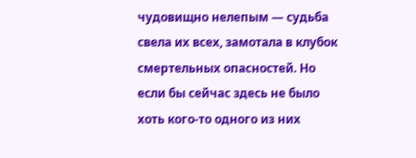чудовищно нелепым — судьба свела их всех, замотала в клубок смертельных опасностей. Но если бы сейчас здесь не было хоть кого-то одного из них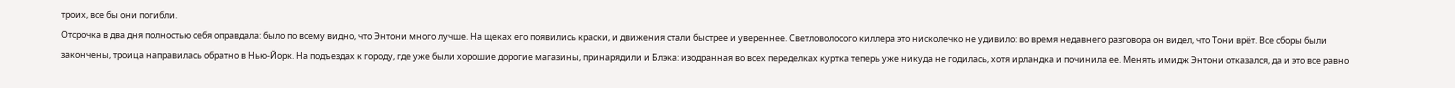троих, все бы они погибли.
Отсрочка в два дня полностью себя оправдала: было по всему видно, что Энтони много лучше. На щеках его появились краски, и движения стали быстрее и увереннее. Светловолосого киллера это нисколечко не удивило: во время недавнего разговора он видел, что Тони врёт. Все сборы были закончены, троица направилась обратно в Нью-Йорк. На подъездах к городу, где уже были хорошие дорогие магазины, принарядили и Блэка: изодранная во всех переделках куртка теперь уже никуда не годилась, хотя ирландка и починила ее. Менять имидж Энтони отказался, да и это все равно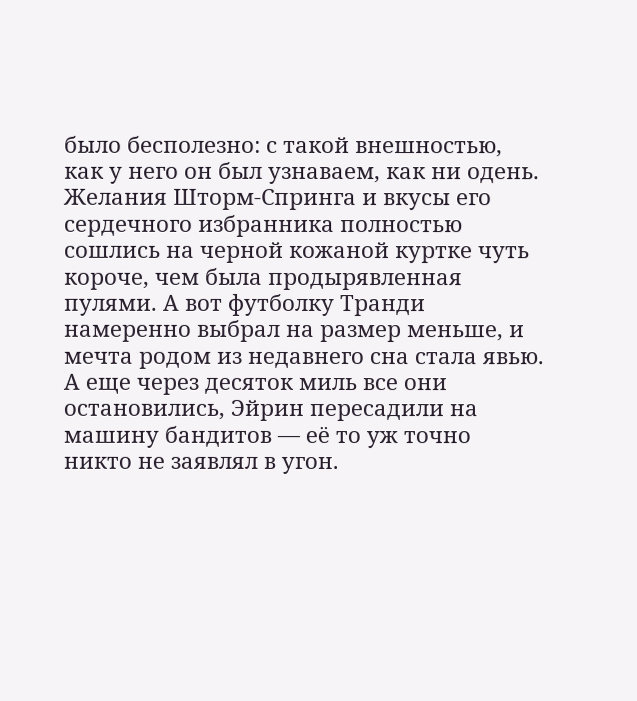было бесполезно: с такой внешностью, как у него он был узнаваем, как ни одень. Желания Шторм-Спринга и вкусы его сердечного избранника полностью сошлись на черной кожаной куртке чуть короче, чем была продырявленная пулями. А вот футболку Транди намеренно выбрал на размер меньше, и мечта родом из недавнего сна стала явью. А еще через десяток миль все они остановились, Эйрин пересадили на машину бандитов — её то уж точно никто не заявлял в угон.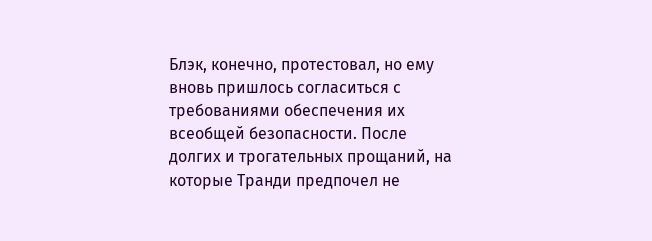Блэк, конечно, протестовал, но ему вновь пришлось согласиться с требованиями обеспечения их всеобщей безопасности. После долгих и трогательных прощаний, на которые Транди предпочел не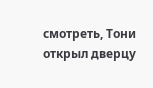смотреть, Тони открыл дверцу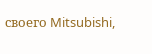своего Mitsubishi,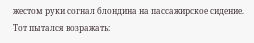жестом руки согнал блондина на пассажирское сидение. Тот пытался возражать: